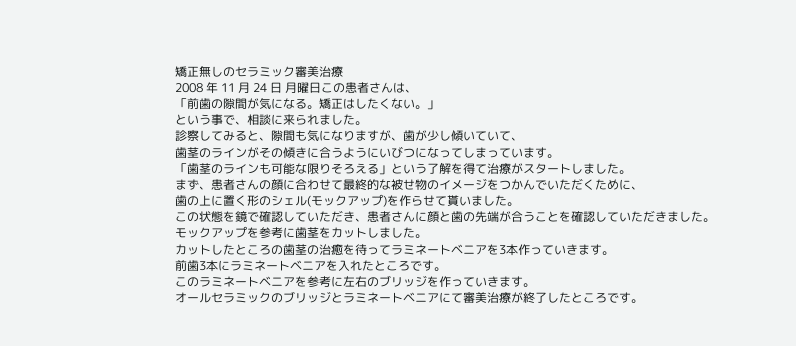矯正無しのセラミック審美治療
2008 年 11 月 24 日 月曜日この患者さんは、
「前歯の隙間が気になる。矯正はしたくない。」
という事で、相談に来られました。
診察してみると、隙間も気になりますが、歯が少し傾いていて、
歯茎のラインがその傾きに合うようにいびつになってしまっています。
「歯茎のラインも可能な限りそろえる」という了解を得て治療がスタートしました。
まず、患者さんの顔に合わせて最終的な被せ物のイメージをつかんでいただくために、
歯の上に置く形のシェル(モックアップ)を作らせて貰いました。
この状態を鏡で確認していただき、患者さんに顔と歯の先端が合うことを確認していただきました。
モックアップを参考に歯茎をカットしました。
カットしたところの歯茎の治癒を待ってラミネートベニアを3本作っていきます。
前歯3本にラミネートベニアを入れたところです。
このラミネートベニアを参考に左右のブリッジを作っていきます。
オールセラミックのブリッジとラミネートベニアにて審美治療が終了したところです。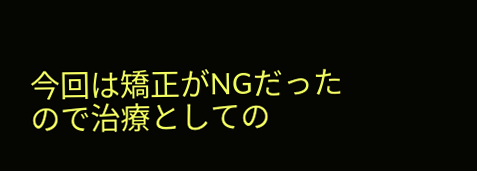今回は矯正がNGだったので治療としての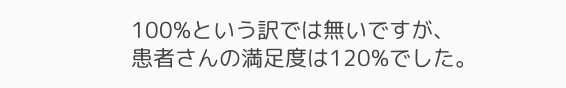100%という訳では無いですが、
患者さんの満足度は120%でした。